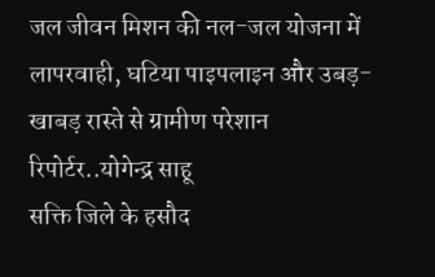जल जीवन मिशन की नल-जल योजना में लापरवाही, घटिया पाइपलाइन और उबड़-खाबड़ रास्ते से ग्रामीण परेशान
रिपोर्टर..योगेन्द्र साहू
सक्ति जिले के हसौद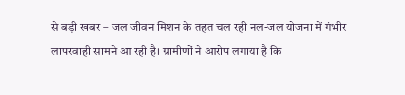से बड़ी खबर – जल जीवन मिशन के तहत चल रही नल-जल योजना में गंभीर लापरवाही सामने आ रही है। ग्रामीणों ने आरोप लगाया है कि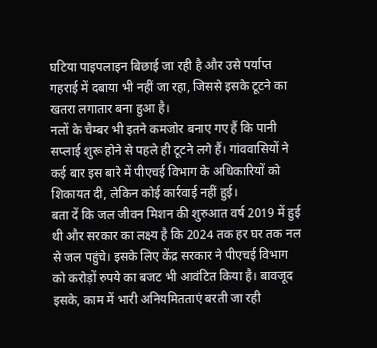घटिया पाइपलाइन बिछाई जा रही है और उसे पर्याप्त गहराई में दबाया भी नहीं जा रहा, जिससे इसके टूटने का खतरा लगातार बना हुआ है।
नलों के चैम्बर भी इतने कमजोर बनाए गए हैं कि पानी सप्लाई शुरू होने से पहले ही टूटने लगे हैं। गांववासियों ने कई बार इस बारे में पीएचई विभाग के अधिकारियों को शिकायत दी, लेकिन कोई कार्रवाई नहीं हुई।
बता दें कि जल जीवन मिशन की शुरुआत वर्ष 2019 में हुई थी और सरकार का लक्ष्य है कि 2024 तक हर घर तक नल से जल पहुंचे। इसके लिए केंद्र सरकार ने पीएचई विभाग को करोड़ों रुपये का बजट भी आवंटित किया है। बावजूद इसके, काम में भारी अनियमितताएं बरती जा रही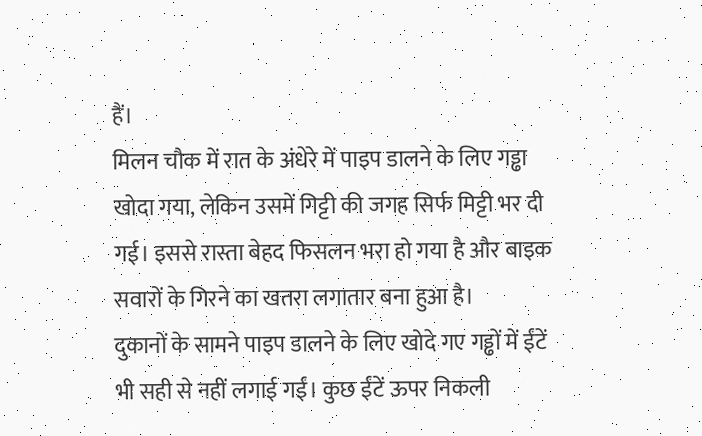हैं।
मिलन चौक में रात के अंधेरे में पाइप डालने के लिए गड्ढा खोदा गया, लेकिन उसमें गिट्टी की जगह सिर्फ मिट्टी भर दी गई। इससे रास्ता बेहद फिसलन भरा हो गया है और बाइक सवारों के गिरने का खतरा लगातार बना हुआ है।
दुकानों के सामने पाइप डालने के लिए खोदे गए गड्ढों में ईंटें भी सही से नहीं लगाई गईं। कुछ ईंटें ऊपर निकली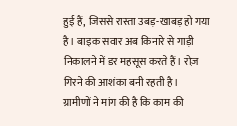हुई हैं, जिससे रास्ता उबड़-खाबड़ हो गया है। बाइक सवार अब किनारे से गाड़ी निकालने में डर महसूस करते हैं। रोज़ गिरने की आशंका बनी रहती है।
ग्रामीणों ने मांग की है कि काम की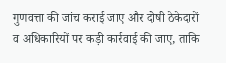गुणवत्ता की जांच कराई जाए और दोषी ठेकेदारों व अधिकारियों पर कड़ी कार्रवाई की जाए, ताकि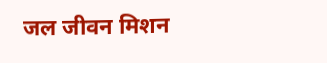जल जीवन मिशन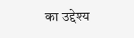का उद्देश्य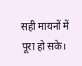सही मायनों में पूरा हो सके।